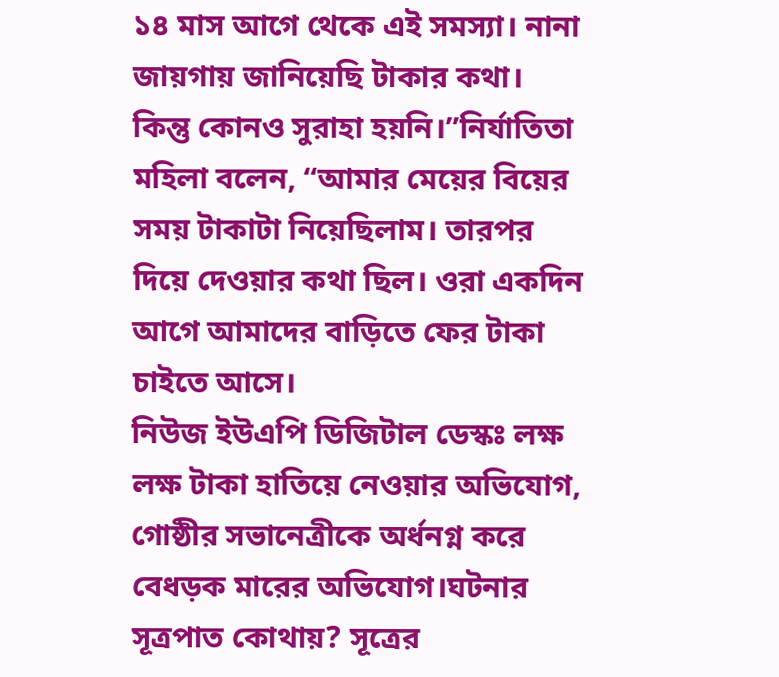১৪ মাস আগে থেকে এই সমস্যা। নানা জায়গায় জানিয়েছি টাকার কথা। কিন্তু কোনও সুরাহা হয়নি।”নির্যাতিতা মহিলা বলেন, “আমার মেয়ের বিয়ের সময় টাকাটা নিয়েছিলাম। তারপর দিয়ে দেওয়ার কথা ছিল। ওরা একদিন আগে আমাদের বাড়িতে ফের টাকা চাইতে আসে।
নিউজ ইউএপি ডিজিটাল ডেস্কঃ লক্ষ লক্ষ টাকা হাতিয়ে নেওয়ার অভিযোগ, গোষ্ঠীর সভানেত্রীকে অর্ধনগ্ন করে বেধড়ক মারের অভিযোগ।ঘটনার সূত্রপাত কোথায়? সূত্রের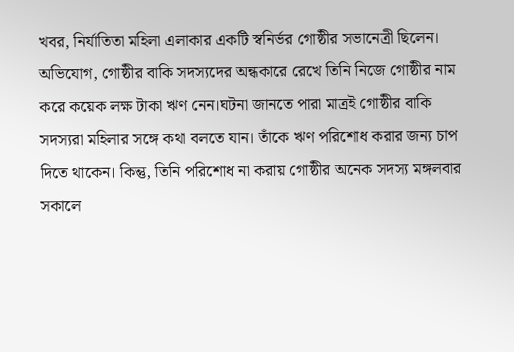খবর, নির্যাতিতা মহিলা এলাকার একটি স্বনির্ভর গোষ্ঠীর সভানেত্রী ছিলেন। অভিযোগ, গোষ্ঠীর বাকি সদস্যদের অন্ধকারে রেখে তিনি নিজে গোষ্ঠীর নাম করে কয়েক লক্ষ টাকা ঋণ নেন।ঘটনা জানতে পারা মাত্রই গোষ্ঠীর বাকি সদস্যরা মহিলার সঙ্গে কথা বলতে যান। তাঁকে ঋণ পরিশোধ করার জন্য চাপ দিতে থাকেন। কিন্তু, তিনি পরিশোধ না করায় গোষ্ঠীর অনেক সদস্য মঙ্গলবার সকালে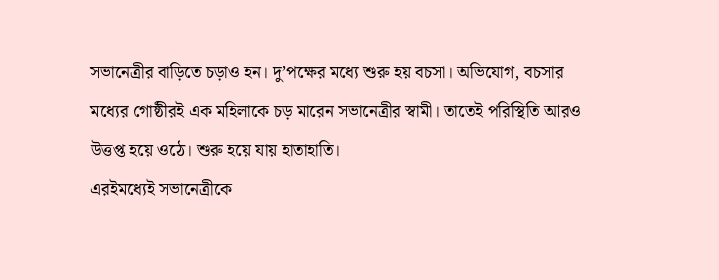সভানেত্রীর বাড়িতে চড়াও হন। দু’পক্ষের মধ্যে শুরু হয় বচসা। অভিযোগ, বচসার মধ্যের গোষ্ঠীরই এক মহিলাকে চড় মারেন সভানেত্রীর স্বামী। তাতেই পরিস্থিতি আরও উত্তপ্ত হয়ে ওঠে। শুরু হয়ে যায় হাতাহাতি।
এরইমধ্যেই সভানেত্রীকে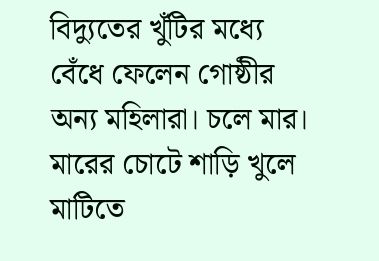বিদ্যুতের খুঁটির মধ্যে বেঁধে ফেলেন গোষ্ঠীর অন্য মহিলারা। চলে মার। মারের চোটে শাড়ি খুলে মাটিতে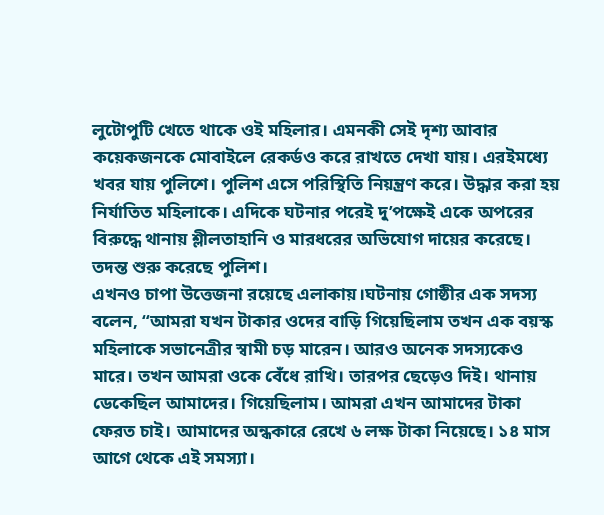লুটোপুটি খেতে থাকে ওই মহিলার। এমনকী সেই দৃশ্য আবার কয়েকজনকে মোবাইলে রেকর্ডও করে রাখতে দেখা যায়। এরইমধ্যে খবর যায় পুলিশে। পুলিশ এসে পরিস্থিতি নিয়ন্ত্রণ করে। উদ্ধার করা হয় নির্যাতিত মহিলাকে। এদিকে ঘটনার পরেই দু’পক্ষেই একে অপরের বিরুদ্ধে থানায় শ্লীলতাহানি ও মারধরের অভিযোগ দায়ের করেছে। তদন্ত শুরু করেছে পুলিশ।
এখনও চাপা উত্তেজনা রয়েছে এলাকায়।ঘটনায় গোষ্ঠীর এক সদস্য বলেন, “আমরা যখন টাকার ওদের বাড়ি গিয়েছিলাম তখন এক বয়স্ক মহিলাকে সভানেত্রীর স্বামী চড় মারেন। আরও অনেক সদস্যকেও মারে। তখন আমরা ওকে বেঁধে রাখি। তারপর ছেড়েও দিই। থানায় ডেকেছিল আমাদের। গিয়েছিলাম। আমরা এখন আমাদের টাকা ফেরত চাই। আমাদের অন্ধকারে রেখে ৬ লক্ষ টাকা নিয়েছে। ১৪ মাস আগে থেকে এই সমস্যা।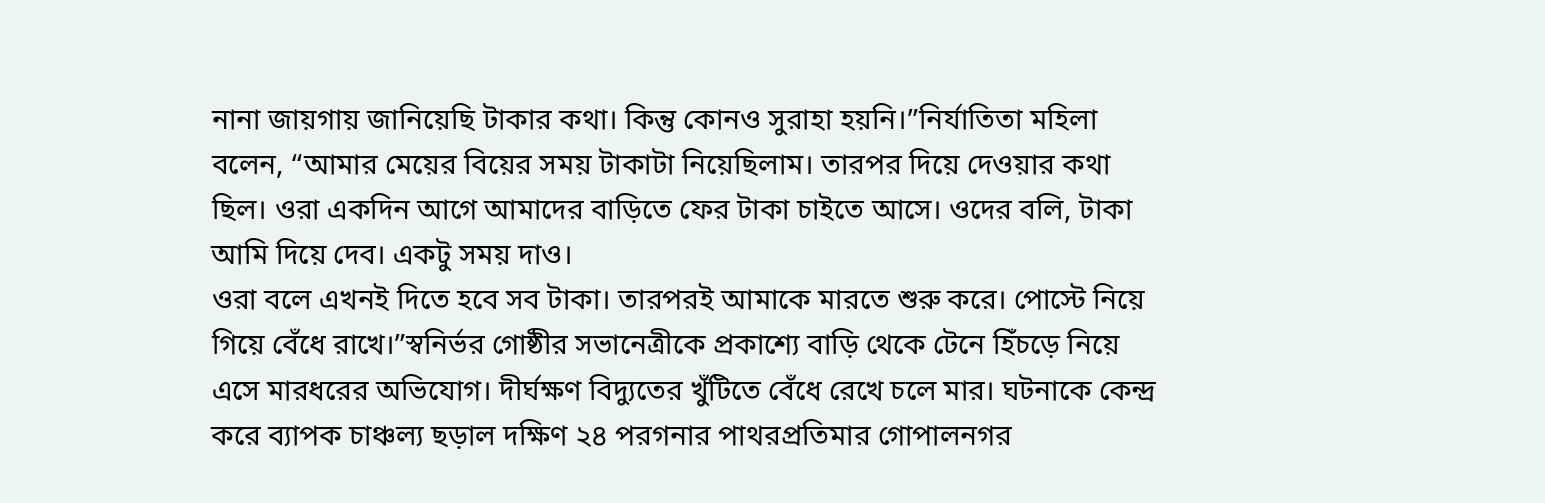নানা জায়গায় জানিয়েছি টাকার কথা। কিন্তু কোনও সুরাহা হয়নি।”নির্যাতিতা মহিলা বলেন, “আমার মেয়ের বিয়ের সময় টাকাটা নিয়েছিলাম। তারপর দিয়ে দেওয়ার কথা ছিল। ওরা একদিন আগে আমাদের বাড়িতে ফের টাকা চাইতে আসে। ওদের বলি, টাকা আমি দিয়ে দেব। একটু সময় দাও।
ওরা বলে এখনই দিতে হবে সব টাকা। তারপরই আমাকে মারতে শুরু করে। পোস্টে নিয়ে গিয়ে বেঁধে রাখে।”স্বনির্ভর গোষ্ঠীর সভানেত্রীকে প্রকাশ্যে বাড়ি থেকে টেনে হিঁচড়ে নিয়ে এসে মারধরের অভিযোগ। দীর্ঘক্ষণ বিদ্যুতের খুঁটিতে বেঁধে রেখে চলে মার। ঘটনাকে কেন্দ্র করে ব্যাপক চাঞ্চল্য ছড়াল দক্ষিণ ২৪ পরগনার পাথরপ্রতিমার গোপালনগর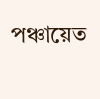পঞ্চায়েত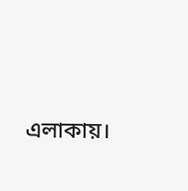এলাকায়।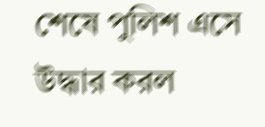শেষে পুলিশ এসে উদ্ধার করল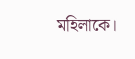মহিলাকে।